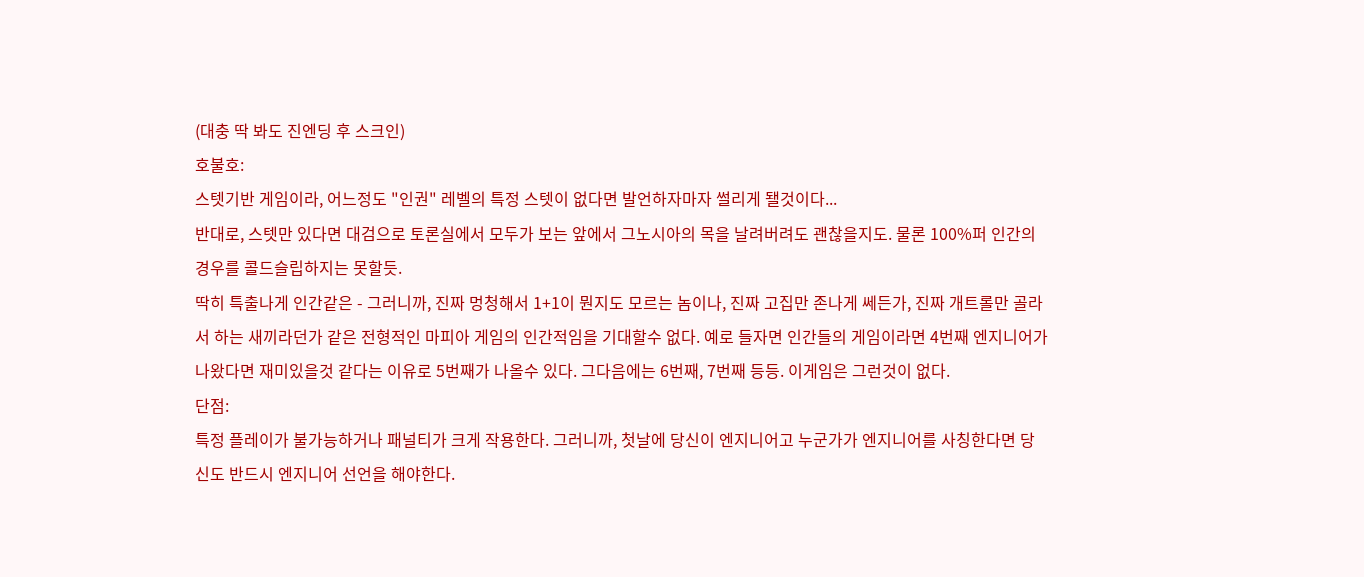(대충 딱 봐도 진엔딩 후 스크인)
호불호:
스텟기반 게임이라, 어느정도 "인권" 레벨의 특정 스텟이 없다면 발언하자마자 썰리게 됄것이다...
반대로, 스텟만 있다면 대검으로 토론실에서 모두가 보는 앞에서 그노시아의 목을 날려버려도 괜찮을지도. 물론 100%퍼 인간의 경우를 콜드슬립하지는 못할듯.
딱히 특출나게 인간같은 - 그러니까, 진짜 멍청해서 1+1이 뭔지도 모르는 놈이나, 진짜 고집만 존나게 쎄든가, 진짜 개트롤만 골라서 하는 새끼라던가 같은 전형적인 마피아 게임의 인간적임을 기대할수 없다. 예로 들자면 인간들의 게임이라면 4번째 엔지니어가 나왔다면 재미있을것 같다는 이유로 5번째가 나올수 있다. 그다음에는 6번째, 7번째 등등. 이게임은 그런것이 없다.
단점:
특정 플레이가 불가능하거나 패널티가 크게 작용한다. 그러니까, 첫날에 당신이 엔지니어고 누군가가 엔지니어를 사칭한다면 당신도 반드시 엔지니어 선언을 해야한다.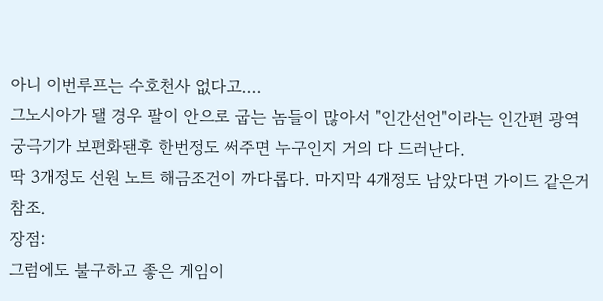아니 이번루프는 수호천사 없다고....
그노시아가 됄 경우 팔이 안으로 굽는 놈들이 많아서 "인간선언"이라는 인간편 광역궁극기가 보편화됀후 한번정도 써주면 누구인지 거의 다 드러난다.
딱 3개정도 선원 노트 해금조건이 까다롭다. 마지막 4개정도 남았다면 가이드 같은거 참조.
장점:
그럼에도 불구하고 좋은 게임이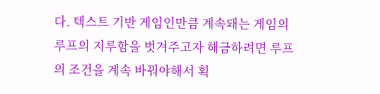다. 텍스트 기반 게임인만큼 계속돼는 게임의 루프의 지루함을 벗겨주고자 해금하려면 루프의 조건을 계속 바꿔야해서 획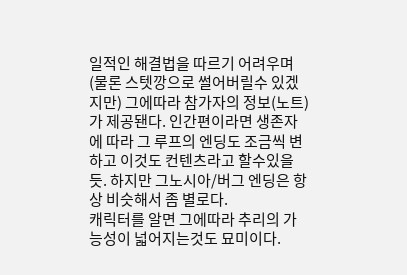일적인 해결법을 따르기 어려우며(물론 스텟깡으로 썰어버릴수 있겠지만) 그에따라 참가자의 정보(노트)가 제공됀다. 인간편이라면 생존자에 따라 그 루프의 엔딩도 조금씩 변하고 이것도 컨텐츠라고 할수있을듯. 하지만 그노시아/버그 엔딩은 항상 비슷해서 좀 별로다.
캐릭터를 알면 그에따라 추리의 가능성이 넓어지는것도 묘미이다.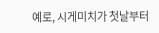예로, 시게미치가 첫날부터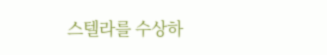스텔라를 수상하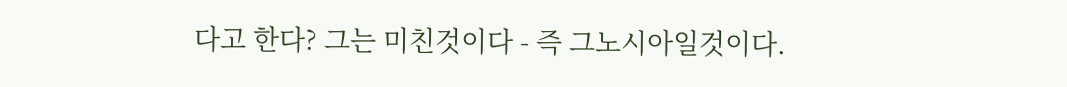다고 한다? 그는 미친것이다 - 즉 그노시아일것이다.